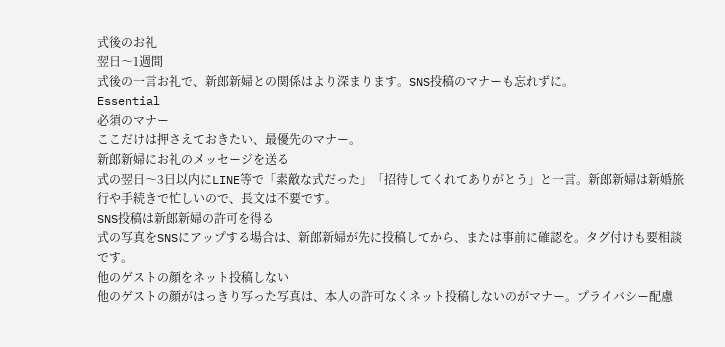式後のお礼
翌日〜1週間
式後の一言お礼で、新郎新婦との関係はより深まります。SNS投稿のマナーも忘れずに。
Essential
必須のマナー
ここだけは押さえておきたい、最優先のマナー。
新郎新婦にお礼のメッセージを送る
式の翌日〜3日以内にLINE等で「素敵な式だった」「招待してくれてありがとう」と一言。新郎新婦は新婚旅行や手続きで忙しいので、長文は不要です。
SNS投稿は新郎新婦の許可を得る
式の写真をSNSにアップする場合は、新郎新婦が先に投稿してから、または事前に確認を。タグ付けも要相談です。
他のゲストの顔をネット投稿しない
他のゲストの顔がはっきり写った写真は、本人の許可なくネット投稿しないのがマナー。プライバシー配慮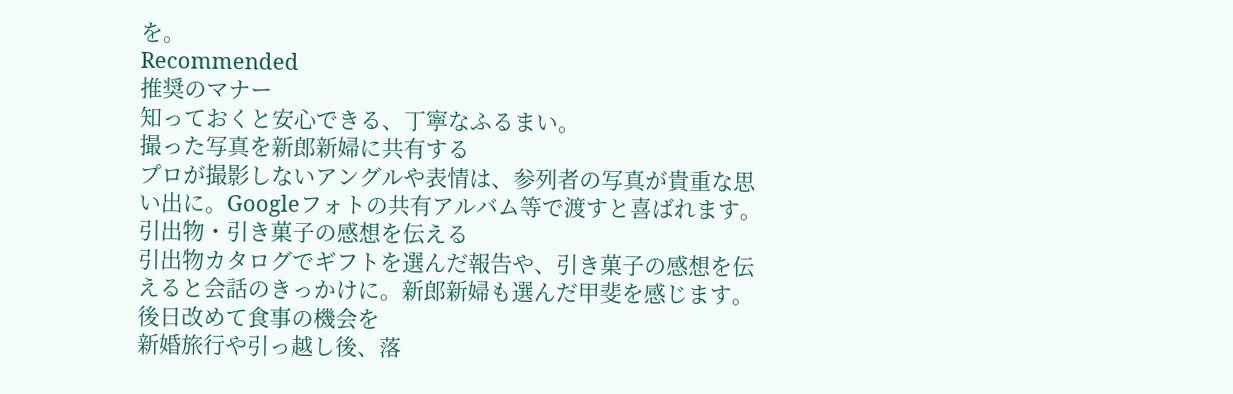を。
Recommended
推奨のマナー
知っておくと安心できる、丁寧なふるまい。
撮った写真を新郎新婦に共有する
プロが撮影しないアングルや表情は、参列者の写真が貴重な思い出に。Googleフォトの共有アルバム等で渡すと喜ばれます。
引出物・引き菓子の感想を伝える
引出物カタログでギフトを選んだ報告や、引き菓子の感想を伝えると会話のきっかけに。新郎新婦も選んだ甲斐を感じます。
後日改めて食事の機会を
新婚旅行や引っ越し後、落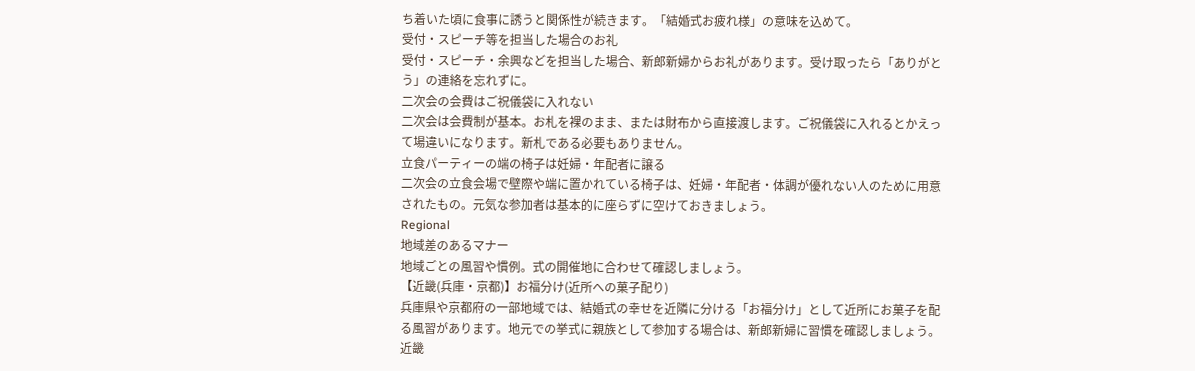ち着いた頃に食事に誘うと関係性が続きます。「結婚式お疲れ様」の意味を込めて。
受付・スピーチ等を担当した場合のお礼
受付・スピーチ・余興などを担当した場合、新郎新婦からお礼があります。受け取ったら「ありがとう」の連絡を忘れずに。
二次会の会費はご祝儀袋に入れない
二次会は会費制が基本。お札を裸のまま、または財布から直接渡します。ご祝儀袋に入れるとかえって場違いになります。新札である必要もありません。
立食パーティーの端の椅子は妊婦・年配者に譲る
二次会の立食会場で壁際や端に置かれている椅子は、妊婦・年配者・体調が優れない人のために用意されたもの。元気な参加者は基本的に座らずに空けておきましょう。
Regional
地域差のあるマナー
地域ごとの風習や慣例。式の開催地に合わせて確認しましょう。
【近畿(兵庫・京都)】お福分け(近所への菓子配り)
兵庫県や京都府の一部地域では、結婚式の幸せを近隣に分ける「お福分け」として近所にお菓子を配る風習があります。地元での挙式に親族として参加する場合は、新郎新婦に習慣を確認しましょう。
近畿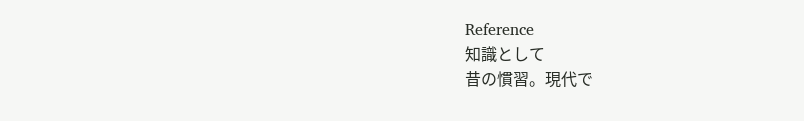Reference
知識として
昔の慣習。現代で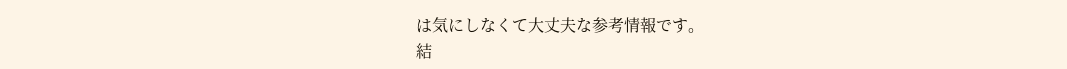は気にしなくて大丈夫な参考情報です。
結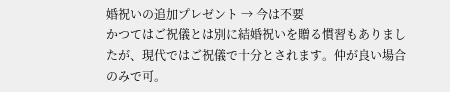婚祝いの追加プレゼント → 今は不要
かつてはご祝儀とは別に結婚祝いを贈る慣習もありましたが、現代ではご祝儀で十分とされます。仲が良い場合のみで可。